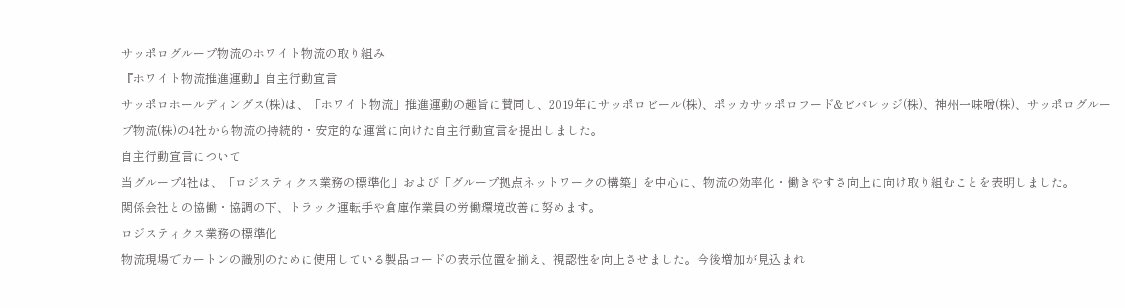サッポログループ物流のホワイト物流の取り組み
『ホワイト物流推進運動』自主行動宣言
サッポロホールディングス(株)は、「ホワイト物流」推進運動の趣旨に賛同し、2019年にサッポロビール(株)、ポッカサッポロフード&ビバレッジ(株)、神州一味噌(株)、サッポログループ物流(株)の4社から物流の持続的・安定的な運営に向けた自主行動宣言を提出しました。
自主行動宣言について
当グループ4社は、「ロジスティクス業務の標準化」および「グループ拠点ネットワークの構築」を中心に、物流の効率化・働きやすさ向上に向け取り組むことを表明しました。
関係会社との協働・協調の下、トラック運転手や倉庫作業員の労働環境改善に努めます。
ロジスティクス業務の標準化
物流現場でカートンの識別のために使用している製品コードの表示位置を揃え、視認性を向上させました。今後増加が見込まれ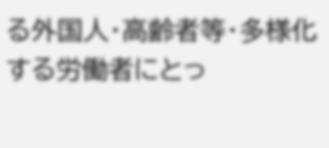る外国人・高齢者等・多様化する労働者にとっ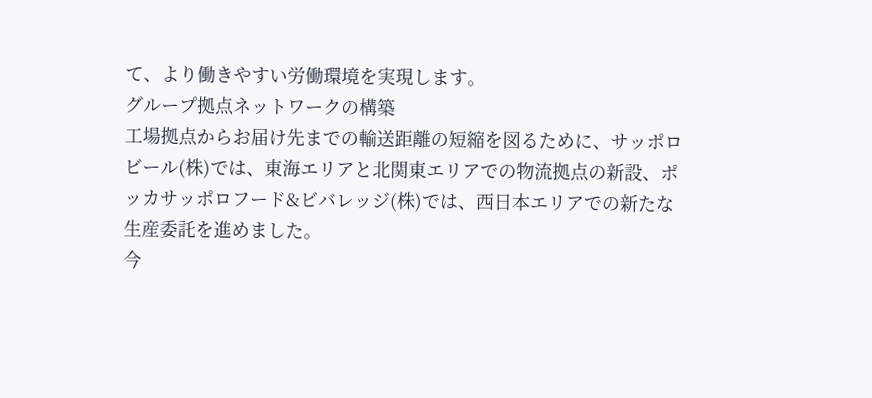て、より働きやすい労働環境を実現します。
グループ拠点ネットワークの構築
工場拠点からお届け先までの輸送距離の短縮を図るために、サッポロビール(株)では、東海エリアと北関東エリアでの物流拠点の新設、ポッカサッポロフード&ビバレッジ(株)では、西日本エリアでの新たな生産委託を進めました。
今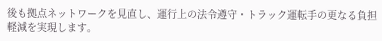後も拠点ネットワークを見直し、運行上の法令遵守・トラック運転手の更なる負担軽減を実現します。